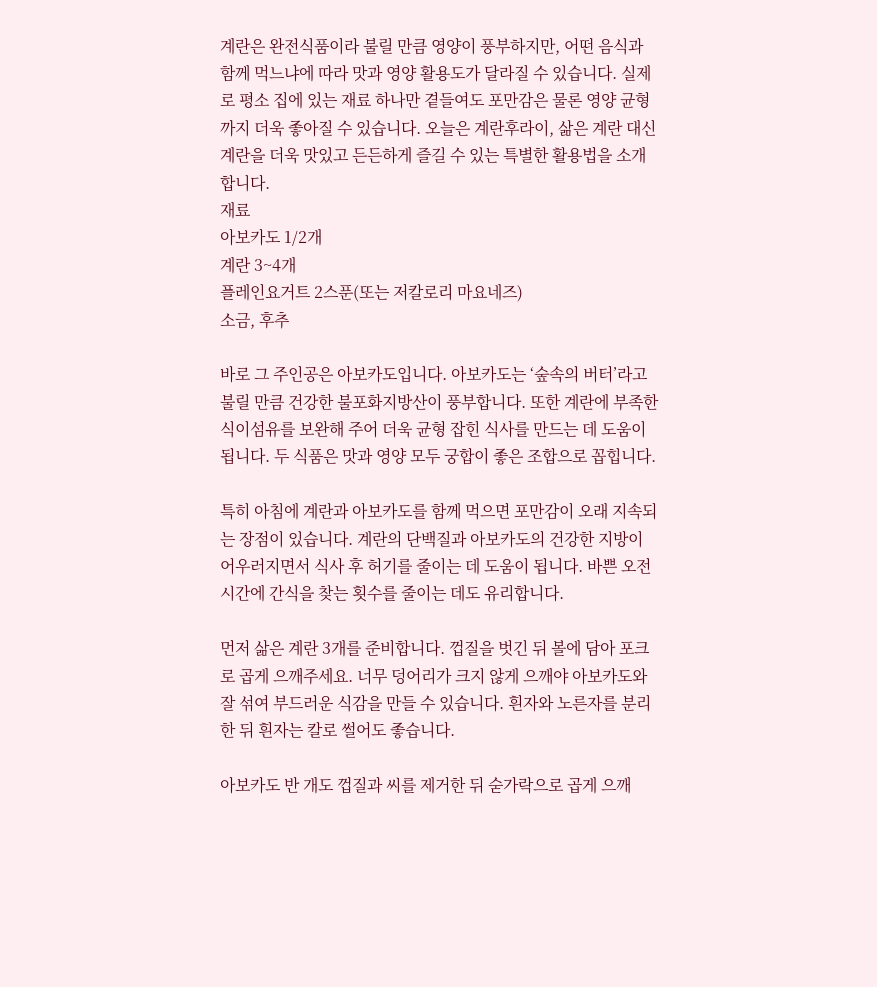계란은 완전식품이라 불릴 만큼 영양이 풍부하지만, 어떤 음식과 함께 먹느냐에 따라 맛과 영양 활용도가 달라질 수 있습니다. 실제로 평소 집에 있는 재료 하나만 곁들여도 포만감은 물론 영양 균형까지 더욱 좋아질 수 있습니다. 오늘은 계란후라이, 삶은 계란 대신 계란을 더욱 맛있고 든든하게 즐길 수 있는 특별한 활용법을 소개합니다.
재료
아보카도 1/2개
계란 3~4개
플레인요거트 2스푼(또는 저칼로리 마요네즈)
소금, 후추

바로 그 주인공은 아보카도입니다. 아보카도는 ‘숲속의 버터’라고 불릴 만큼 건강한 불포화지방산이 풍부합니다. 또한 계란에 부족한 식이섬유를 보완해 주어 더욱 균형 잡힌 식사를 만드는 데 도움이 됩니다. 두 식품은 맛과 영양 모두 궁합이 좋은 조합으로 꼽힙니다.

특히 아침에 계란과 아보카도를 함께 먹으면 포만감이 오래 지속되는 장점이 있습니다. 계란의 단백질과 아보카도의 건강한 지방이 어우러지면서 식사 후 허기를 줄이는 데 도움이 됩니다. 바쁜 오전 시간에 간식을 찾는 횟수를 줄이는 데도 유리합니다.

먼저 삶은 계란 3개를 준비합니다. 껍질을 벗긴 뒤 볼에 담아 포크로 곱게 으깨주세요. 너무 덩어리가 크지 않게 으깨야 아보카도와 잘 섞여 부드러운 식감을 만들 수 있습니다. 흰자와 노른자를 분리한 뒤 흰자는 칼로 썰어도 좋습니다.

아보카도 반 개도 껍질과 씨를 제거한 뒤 숟가락으로 곱게 으깨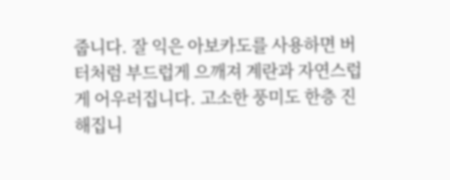줍니다. 잘 익은 아보카도를 사용하면 버터처럼 부드럽게 으깨져 계란과 자연스럽게 어우러집니다. 고소한 풍미도 한층 진해집니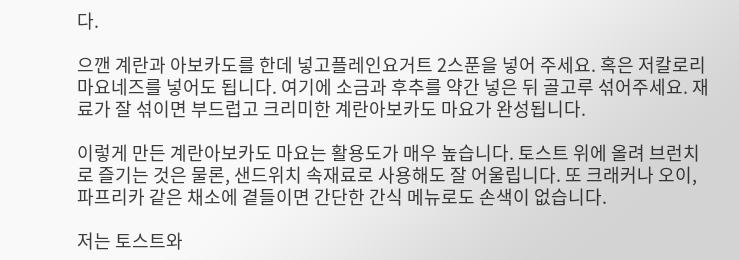다.

으깬 계란과 아보카도를 한데 넣고플레인요거트 2스푼을 넣어 주세요. 혹은 저칼로리 마요네즈를 넣어도 됩니다. 여기에 소금과 후추를 약간 넣은 뒤 골고루 섞어주세요. 재료가 잘 섞이면 부드럽고 크리미한 계란아보카도 마요가 완성됩니다.

이렇게 만든 계란아보카도 마요는 활용도가 매우 높습니다. 토스트 위에 올려 브런치로 즐기는 것은 물론, 샌드위치 속재료로 사용해도 잘 어울립니다. 또 크래커나 오이, 파프리카 같은 채소에 곁들이면 간단한 간식 메뉴로도 손색이 없습니다.

저는 토스트와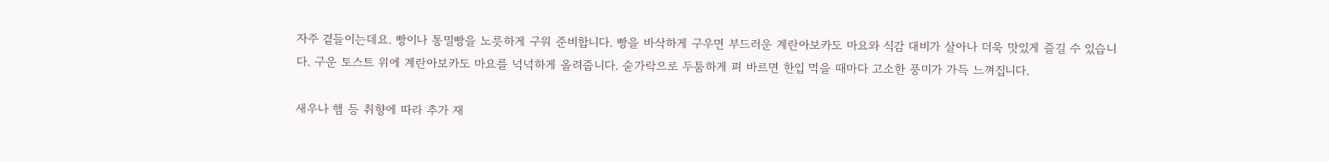자주 곁들이는데요. 빵이나 통밀빵을 노릇하게 구워 준비합니다. 빵을 바삭하게 구우면 부드러운 계란아보카도 마요와 식감 대비가 살아나 더욱 맛있게 즐길 수 있습니다. 구운 토스트 위에 계란아보카도 마요를 넉넉하게 올려줍니다. 숟가락으로 두툼하게 펴 바르면 한입 먹을 때마다 고소한 풍미가 가득 느껴집니다.

새우나 햄 등 취향에 따라 추가 재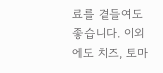료를 곁들여도 좋습니다. 이외에도 치즈, 토마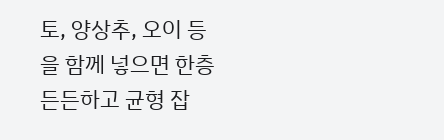토, 양상추, 오이 등을 함께 넣으면 한층 든든하고 균형 잡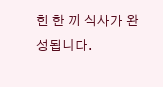힌 한 끼 식사가 완성됩니다.